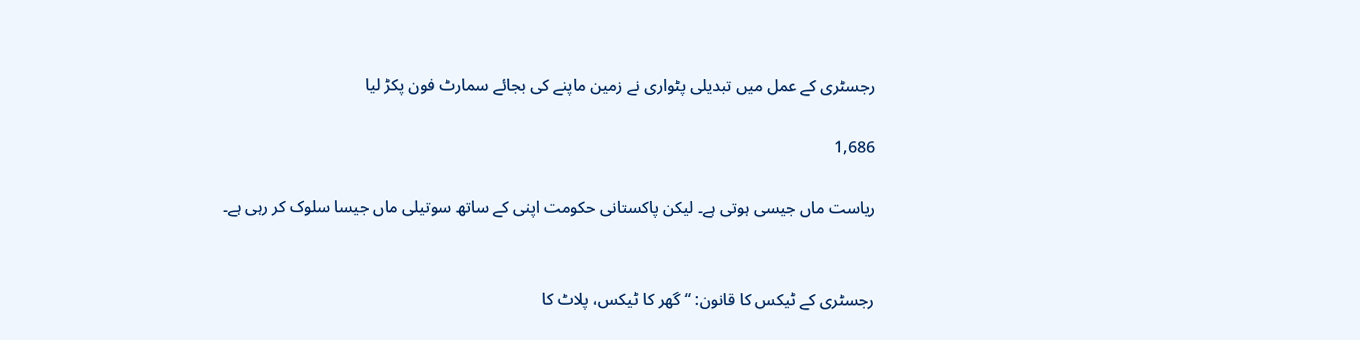رجسٹری کے عمل میں تبدیلی پٹواری نے زمین ماپنے کی بجائے سمارٹ فون پکڑ لیا

1,686

ریاست ماں جیسی ہوتی ہے۔ لیکن پاکستانی حکومت اپنی کے ساتھ سوتیلی ماں جیسا سلوک کر رہی ہے۔


رجسٹری کے ٹیکس کا قانون: “گھر کا ٹیکس، پلاٹ کا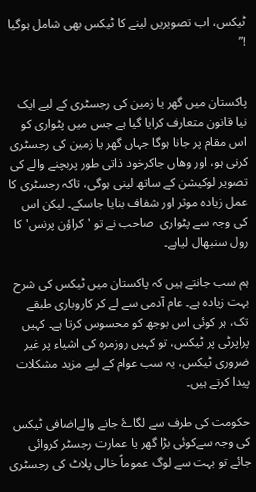ٹیکس، اب تصویریں لینے کا ٹیکس بھی شامل ہوگیا !”


پاکستان میں گھر یا زمین کی رجسٹری کے لیے ایک نیا قانون متعارف کرایا گیا ہے جس میں پٹواری کو اس مقام پر جانا ہوگا جہاں گھر یا زمین کی رجسٹری کرنی ہو، اور وهاں جاکرخود ذاتی طور پربچنے والے کی تصویر لوکیشن کے ساتھ لینی ہوگی، تاکہ رجسٹری کا عمل زیادہ موثر اور شفاف بنایا جاسکے۔ لیکن اس کی وجہ سے پٹواری  صاحب نے تو 'کراؤن پرنس' کا رول سنبھال لیاہے۔

ہم سب جانتے ہیں کہ پاکستان میں ٹیکس کی شرح بہت زیادہ ہے۔ عام آدمی سے لے کر کاروباری طبقے تک، ہر کوئی اس بوجھ کو محسوس کرتا ہے۔ کہیں پراپرٹی پر ٹیکس، تو کہیں روزمرہ کی اشیاء پر غیر ضروری ٹیکس، یہ سب عوام کے لیے مزید مشکلات پیدا کرتے ہیں۔

حکومت کی طرف سے لگاۓ جانے والےاضافی ٹیکس کی وجہ سےکوئی بڑا گھر یا عمارت رجسٹر کروائی جائے تو بہت سے لوگ عموماً خالی پلاٹ کی رجسٹری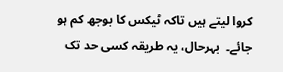کروا لیتے ہیں تاکہ ٹیکس کا بوجھ کم ہو جائے۔  بہرحال، یہ طریقہ کسی حد تک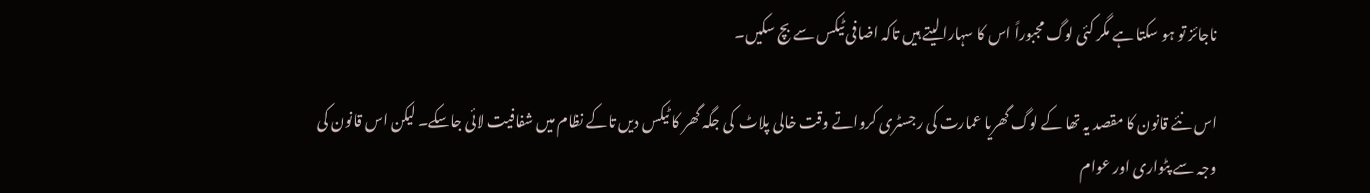ناجائز تو ہو سکتا ہے مگر کئی لوگ مجبوراً اس کا سہارا لیتے ہیں تاکہ اضافی ٹیکس سے بچ سکیں۔

اس نئے قانون کا مقصد یہ تھا کے لوگ گھریا عمارت کی رجسٹری کرواتے وقت خالی پلاٹ  کی جگہ گھر کا ٹیکس دیں تاکے نظام میں شفافیت لائی جاسکے۔ لیکن اس قانون کی وجہ سے پٹواری اور عوام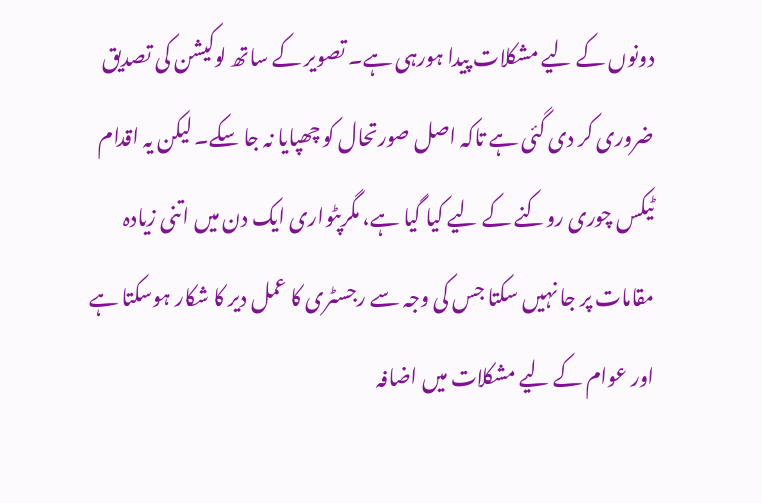دونوں کے لیے مشکلات پیدا ہورہی ہے۔ تصویر کے ساتھ لوکیشن کی تصدیق ضروری کر دی گئی ہے تاکہ اصل صورتحال کو چھپایا نہ جا سکے۔ لیکن یہ اقدام ٹیکس چوری روکنے کے لیے کیا گیا ہے، مگرپٹواری ایک دن میں اتنی زیادہ مقامات پر جا نہیں سکتا جس کی وجہ سے رجسٹری کا عمل دیر کا شکار ہوسکتا ہے اور عوام کے لیے مشکلات میں اضافہ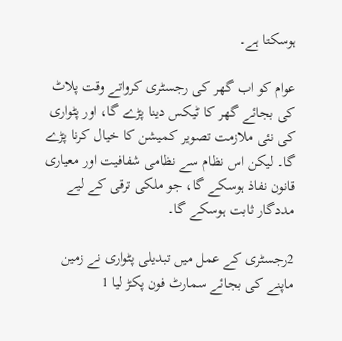ہوسکتا ہے۔

عوام کو اب گھر کی رجسٹری کرواتے وقت پلاٹ کی بجائے گھر کا ٹیکس دینا پڑے گا، اور پٹواری کی نئی ملازمت تصویر کمیشن کا خیال کرنا پڑے گا۔ لیکن اس نظام سے نظامی شفافیت اور معیاری قانون نفاذ ہوسکے گا، جو ملکی ترقی کے لیے مددگار ثابت ہوسکے گا۔

2رجسٹری کے عمل میں تبدیلی پٹواری نے زمین ماپنے کی بجائے سمارٹ فون پکڑ لیا 1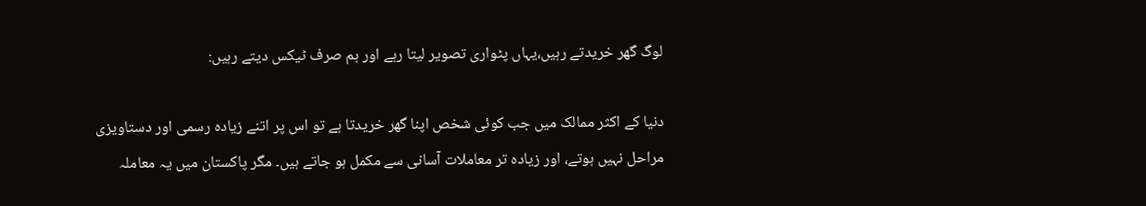لوگ گھر خریدتے رہیں،یہاں پٹواری تصویر لیتا رہے اور ہم صرف ٹیکس دیتے رہیں:

دنیا کے اکثر ممالک میں جب کوئی شخص اپنا گھر خریدتا ہے تو اس پر اتنے زیادہ رسمی اور دستاویزی مراحل نہیں ہوتے، اور زیادہ تر معاملات آسانی سے مکمل ہو جاتے ہیں۔ مگر پاکستان میں یہ معاملہ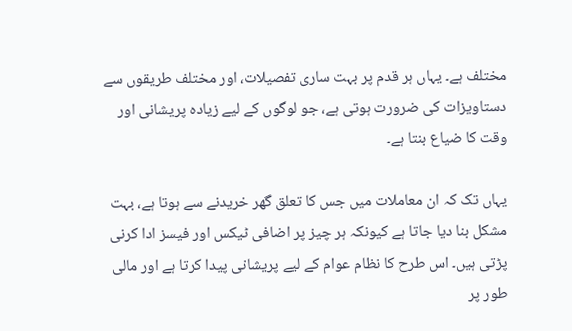مختلف ہے۔ یہاں ہر قدم پر بہت ساری تفصیلات، اور مختلف طریقوں سے دستاویزات کی ضرورت ہوتی ہے، جو لوگوں کے لیے زیادہ پریشانی اور وقت کا ضیاع بنتا ہے۔

یہاں تک کہ ان معاملات میں جس کا تعلق گھر خریدنے سے ہوتا ہے، بہت مشکل بنا دیا جاتا ہے کیونکہ ہر چیز پر اضافی ٹیکس اور فیسز ادا کرنی پڑتی ہیں۔ اس طرح کا نظام عوام کے لیے پریشانی پیدا کرتا ہے اور مالی طور پر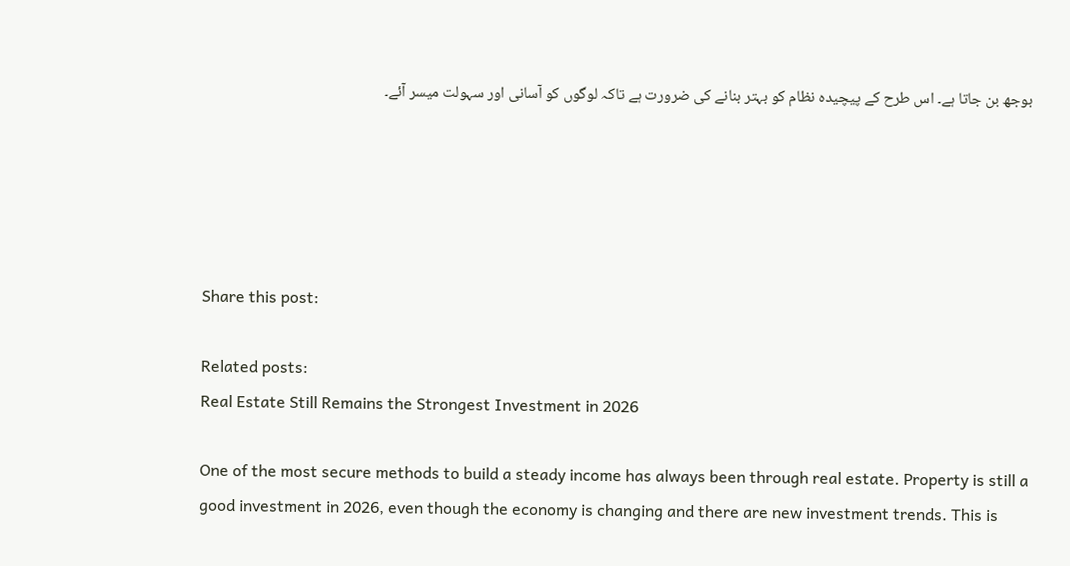بوجھ بن جاتا ہے۔ اس طرح کے پیچیدہ نظام کو بہتر بنانے کی ضرورت ہے تاکہ لوگوں کو آسانی اور سہولت میسر آئے۔





Share this post:

Related posts:
Real Estate Still Remains the Strongest Investment in 2026

One of the most secure methods to build a steady income has always been through real estate. Property is still a good investment in 2026, even though the economy is changing and there are new investment trends. This is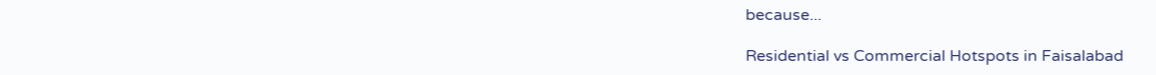because...

Residential vs Commercial Hotspots in Faisalabad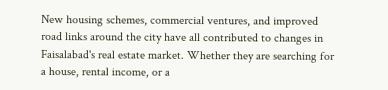New housing schemes, commercial ventures, and improved road links around the city have all contributed to changes in Faisalabad's real estate market. Whether they are searching for a house, rental income, or a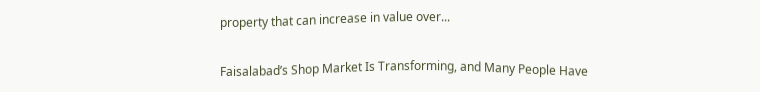property that can increase in value over...

Faisalabad’s Shop Market Is Transforming, and Many People Have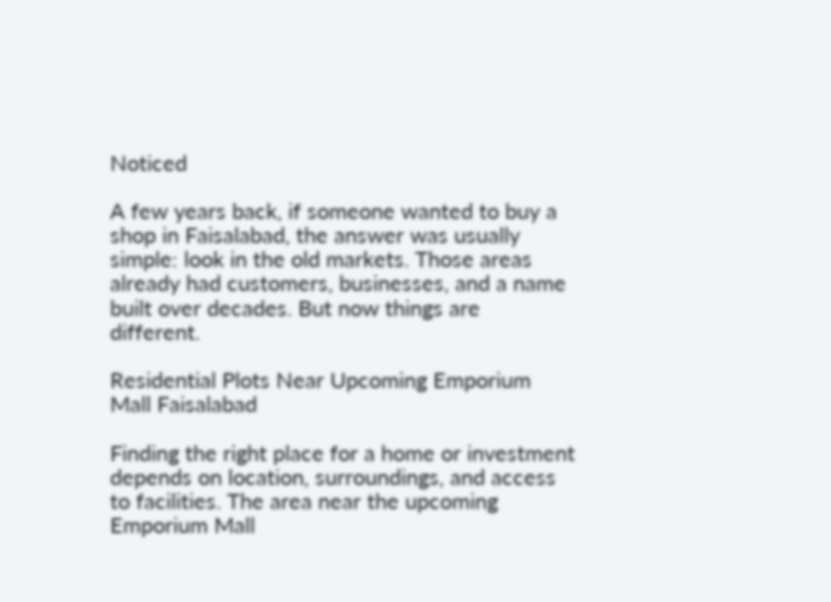Noticed

A few years back, if someone wanted to buy a shop in Faisalabad, the answer was usually simple: look in the old markets. Those areas already had customers, businesses, and a name built over decades. But now things are different.

Residential Plots Near Upcoming Emporium Mall Faisalabad

Finding the right place for a home or investment depends on location, surroundings, and access to facilities. The area near the upcoming Emporium Mall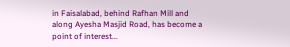in Faisalabad, behind Rafhan Mill and along Ayesha Masjid Road, has become a point of interest...